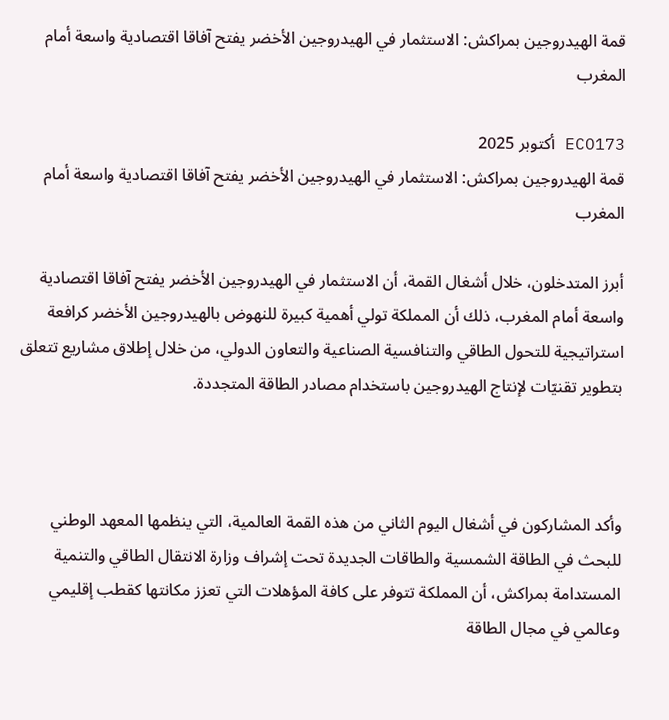قمة الهيدروجين بمراكش: الاستثمار في الهيدروجين الأخضر يفتح آفاقا اقتصادية واسعة أمام المغرب

ECO173 أكتوبر 2025
قمة الهيدروجين بمراكش: الاستثمار في الهيدروجين الأخضر يفتح آفاقا اقتصادية واسعة أمام المغرب

أبرز المتدخلون، خلال أشغال القمة، أن الاستثمار في الهيدروجين الأخضر يفتح آفاقا اقتصادية واسعة أمام المغرب، ذلك أن المملكة تولي أهمية كبيرة للنهوض بالهيدروجين الأخضر كرافعة استراتيجية للتحول الطاقي والتنافسية الصناعية والتعاون الدولي، من خلال إطلاق مشاريع تتعلق بتطوير تقنيّات لإنتاج الهيدروجين باستخدام مصادر الطاقة المتجددة.



وأكد المشاركون في أشغال اليوم الثاني من هذه القمة العالمية، التي ينظمها المعهد الوطني للبحث في الطاقة الشمسية والطاقات الجديدة تحت إشراف وزارة الانتقال الطاقي والتنمية المستدامة بمراكش، أن المملكة تتوفر على كافة المؤهلات التي تعزز مكانتها كقطب إقليمي وعالمي في مجال الطاقة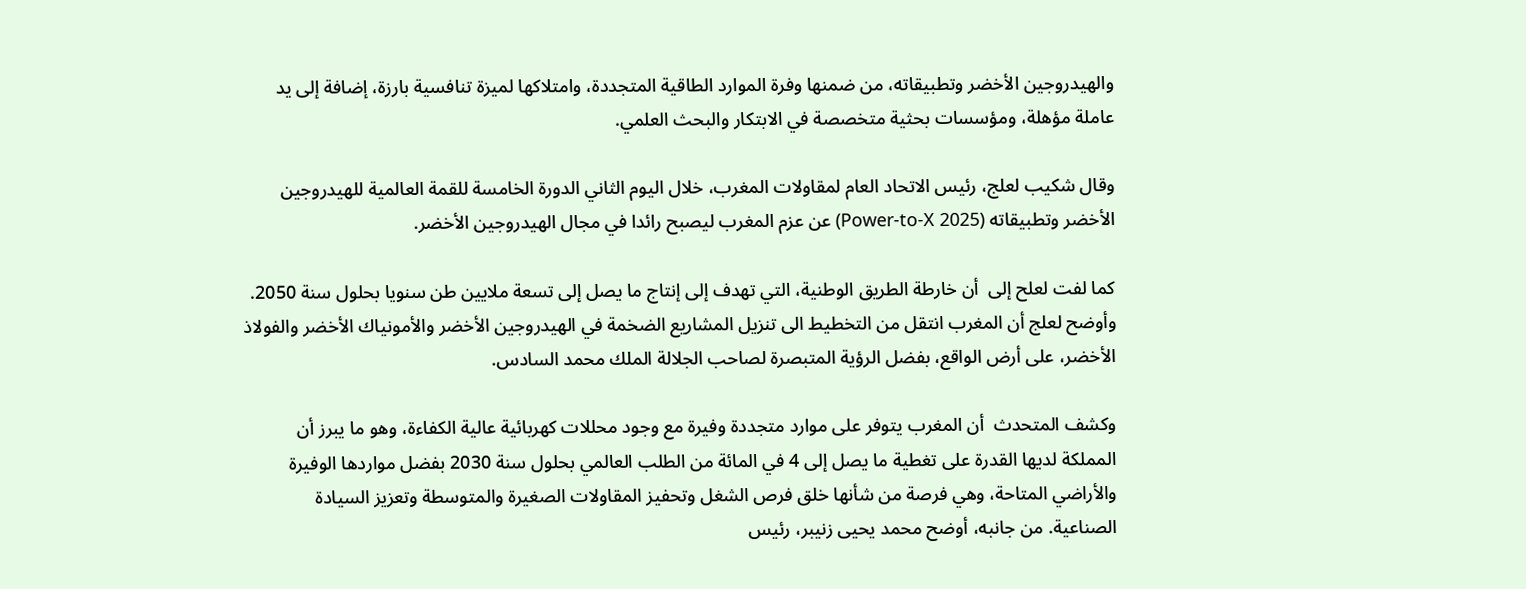والهيدروجين الأخضر وتطبيقاته، من ضمنها وفرة الموارد الطاقية المتجددة، وامتلاكها لميزة تنافسية بارزة، إضافة إلى يد عاملة مؤهلة، ومؤسسات بحثية متخصصة في الابتكار والبحث العلمي.

وقال شكيب لعلج، رئيس الاتحاد العام لمقاولات المغرب، خلال اليوم الثاني الدورة الخامسة للقمة العالمية للهيدروجين الأخضر وتطبيقاته (Power-to-X 2025) عن عزم المغرب ليصبح رائدا في مجال الهيدروجين الأخضر.

كما لفت لعلح إلى  أن خارطة الطريق الوطنية، التي تهدف إلى إنتاج ما يصل إلى تسعة ملايين طن سنويا بحلول سنة 2050. وأوضح لعلج أن المغرب انتقل من التخطيط الى تنزيل المشاريع الضخمة في الهيدروجين الأخضر والأمونياك الأخضر والفولاذ الأخضر، على أرض الواقع، بفضل الرؤية المتبصرة لصاحب الجلالة الملك محمد السادس.

وكشف المتحدث  أن المغرب يتوفر على موارد متجددة وفيرة مع وجود محللات كهربائية عالية الكفاءة، وهو ما يبرز أن المملكة لديها القدرة على تغطية ما يصل إلى 4 في المائة من الطلب العالمي بحلول سنة 2030 بفضل مواردها الوفيرة والأراضي المتاحة، وهي فرصة من شأنها خلق فرص الشغل وتحفيز المقاولات الصغيرة والمتوسطة وتعزيز السيادة الصناعية. من جانبه، أوضح محمد يحيى زنيبر، رئيس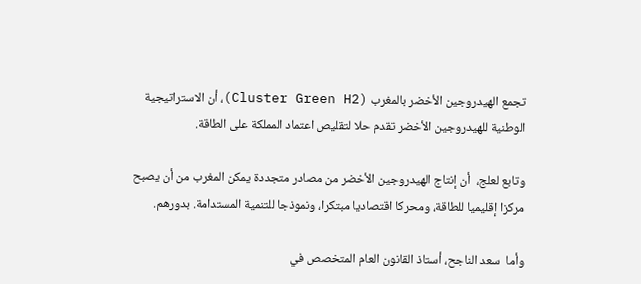تجمع الهيدروجين الأخضر بالمغرب (Cluster Green H2)، أن الاستراتيجية الوطنية للهيدروجين الأخضر تقدم حلا لتقليص اعتماد المملكة على الطاقة.

وتابع لعلج،  أن إنتاج الهيدروجين الأخضر من مصادر متجددة يمكن المغرب من أن يصبح مركزا إقليميا للطاقة، ومحركا اقتصاديا مبتكرا، ونموذجا للتنمية المستدامة. بدورهم.

وأما  سعد الناجح، أستاذ القانون العام المتخصص في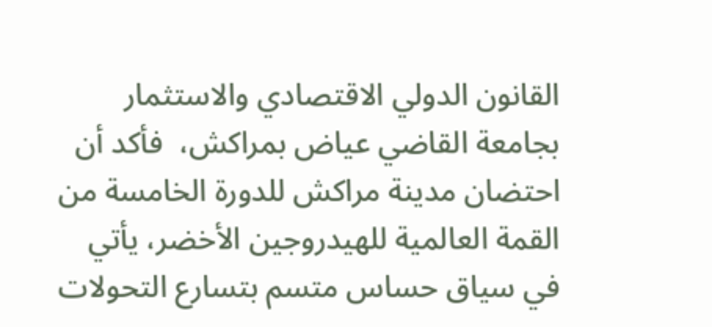القانون الدولي الاقتصادي والاستثمار بجامعة القاضي عياض بمراكش،  فأكد أن احتضان مدينة مراكش للدورة الخامسة من القمة العالمية للهيدروجين الأخضر، يأتي في سياق حساس متسم بتسارع التحولات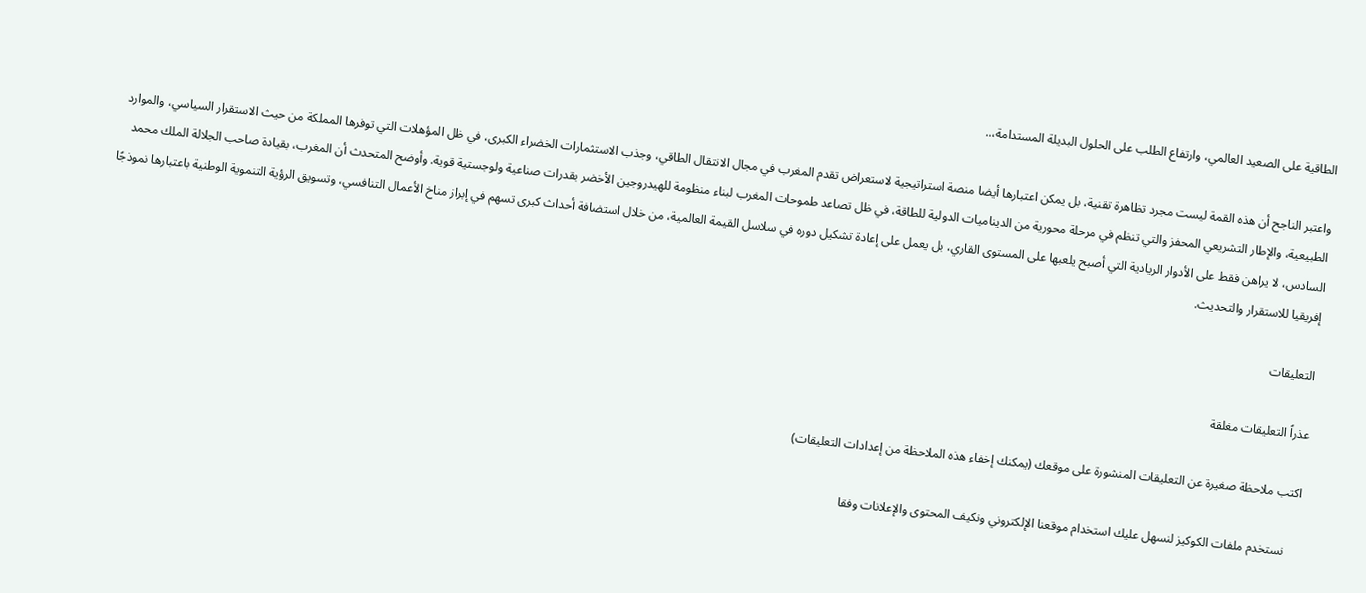الطاقية على الصعيد العالمي، وارتفاع الطلب على الحلول البديلة المستدامة،..

واعتبر الناجح أن هذه القمة ليست مجرد تظاهرة تقنية، بل يمكن اعتبارها أيضا منصة استراتيجية لاستعراض تقدم المغرب في مجال الانتقال الطاقي، وجذب الاستثمارات الخضراء الكبرى، في ظل المؤهلات التي توفرها المملكة من حيث الاستقرار السياسي، والموارد الطبيعية، والإطار التشريعي المحفز والتي تنظم في مرحلة محورية من الديناميات الدولية للطاقة، في ظل تصاعد طموحات المغرب لبناء منظومة للهيدروجين الأخضر بقدرات صناعية ولوجستية قوية. وأوضح المتحدث أن المغرب، بقيادة صاحب الجلالة الملك محمد السادس، لا يراهن فقط على الأدوار الريادية التي أصبح يلعبها على المستوى القاري، بل يعمل على إعادة تشكيل دوره في سلاسل القيمة العالمية، من خلال استضافة أحداث كبرى تسهم في إبراز مناخ الأعمال التنافسي، وتسويق الرؤية التنموية الوطنية باعتبارها نموذجًا إفريقيا للاستقرار والتحديث.

التعليقات

عذراً التعليقات مغلقة

اكتب ملاحظة صغيرة عن التعليقات المنشورة على موقعك (يمكنك إخفاء هذه الملاحظة من إعدادات التعليقات)

    نستخدم ملفات الكوكيز لنسهل عليك استخدام موقعنا الإلكتروني ونكيف المحتوى والإعلانات وفقا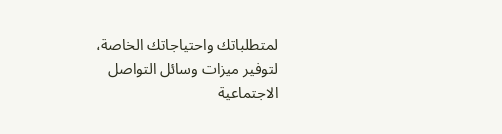لمتطلباتك واحتياجاتك الخاصة، لتوفير ميزات وسائل التواصل الاجتماعية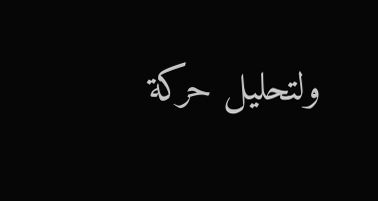ولتحليل حركة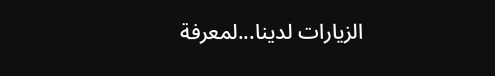الزيارات لدينا...لمعرفة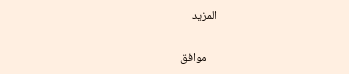المزيد

    موافق